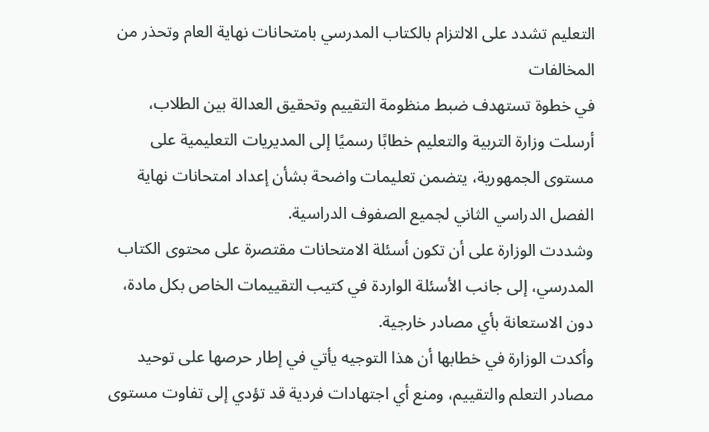التعليم تشدد على الالتزام بالكتاب المدرسي بامتحانات نهاية العام وتحذر من المخالفات
في خطوة تستهدف ضبط منظومة التقييم وتحقيق العدالة بين الطلاب، أرسلت وزارة التربية والتعليم خطابًا رسميًا إلى المديريات التعليمية على مستوى الجمهورية، يتضمن تعليمات واضحة بشأن إعداد امتحانات نهاية الفصل الدراسي الثاني لجميع الصفوف الدراسية.
وشددت الوزارة على أن تكون أسئلة الامتحانات مقتصرة على محتوى الكتاب المدرسي، إلى جانب الأسئلة الواردة في كتيب التقييمات الخاص بكل مادة، دون الاستعانة بأي مصادر خارجية.
وأكدت الوزارة في خطابها أن هذا التوجيه يأتي في إطار حرصها على توحيد مصادر التعلم والتقييم، ومنع أي اجتهادات فردية قد تؤدي إلى تفاوت مستوى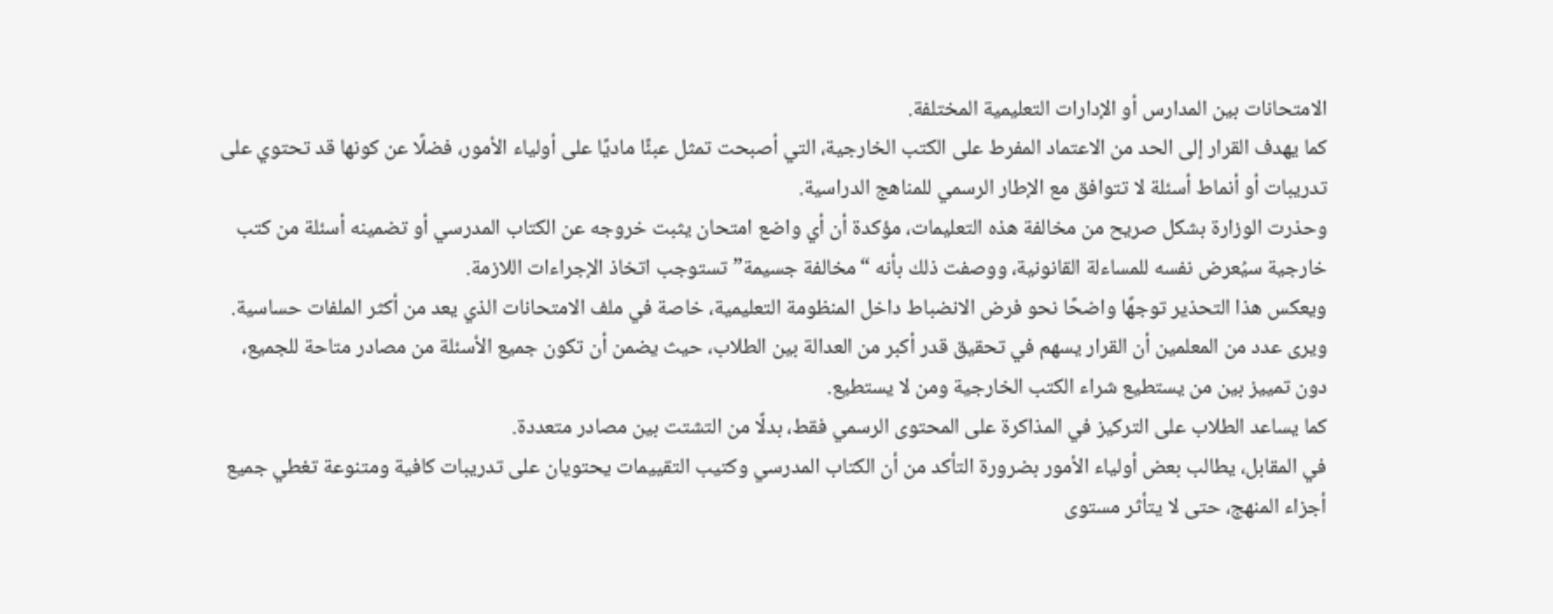الامتحانات بين المدارس أو الإدارات التعليمية المختلفة.
كما يهدف القرار إلى الحد من الاعتماد المفرط على الكتب الخارجية، التي أصبحت تمثل عبئًا ماديًا على أولياء الأمور، فضلًا عن كونها قد تحتوي على تدريبات أو أنماط أسئلة لا تتوافق مع الإطار الرسمي للمناهج الدراسية.
وحذرت الوزارة بشكل صريح من مخالفة هذه التعليمات، مؤكدة أن أي واضع امتحان يثبت خروجه عن الكتاب المدرسي أو تضمينه أسئلة من كتب خارجية سيُعرض نفسه للمساءلة القانونية، ووصفت ذلك بأنه “مخالفة جسيمة” تستوجب اتخاذ الإجراءات اللازمة.
ويعكس هذا التحذير توجهًا واضحًا نحو فرض الانضباط داخل المنظومة التعليمية، خاصة في ملف الامتحانات الذي يعد من أكثر الملفات حساسية.
ويرى عدد من المعلمين أن القرار يسهم في تحقيق قدر أكبر من العدالة بين الطلاب، حيث يضمن أن تكون جميع الأسئلة من مصادر متاحة للجميع، دون تمييز بين من يستطيع شراء الكتب الخارجية ومن لا يستطيع.
كما يساعد الطلاب على التركيز في المذاكرة على المحتوى الرسمي فقط، بدلًا من التشتت بين مصادر متعددة.
في المقابل، يطالب بعض أولياء الأمور بضرورة التأكد من أن الكتاب المدرسي وكتيب التقييمات يحتويان على تدريبات كافية ومتنوعة تغطي جميع أجزاء المنهج، حتى لا يتأثر مستوى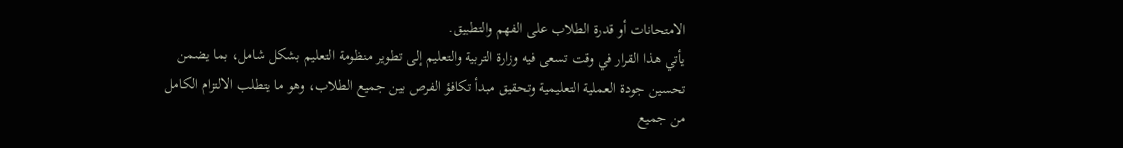الامتحانات أو قدرة الطلاب على الفهم والتطبيق.
يأتي هذا القرار في وقت تسعى فيه وزارة التربية والتعليم إلى تطوير منظومة التعليم بشكل شامل، بما يضمن تحسين جودة العملية التعليمية وتحقيق مبدأ تكافؤ الفرص بين جميع الطلاب، وهو ما يتطلب الالتزام الكامل من جميع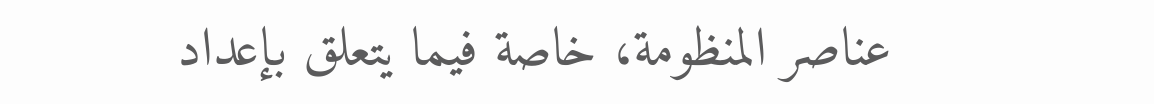عناصر المنظومة، خاصة فيما يتعلق بإعداد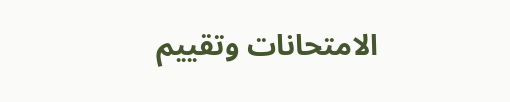الامتحانات وتقييم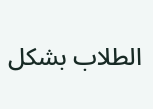الطلاب بشكل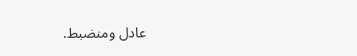عادل ومنضبط.